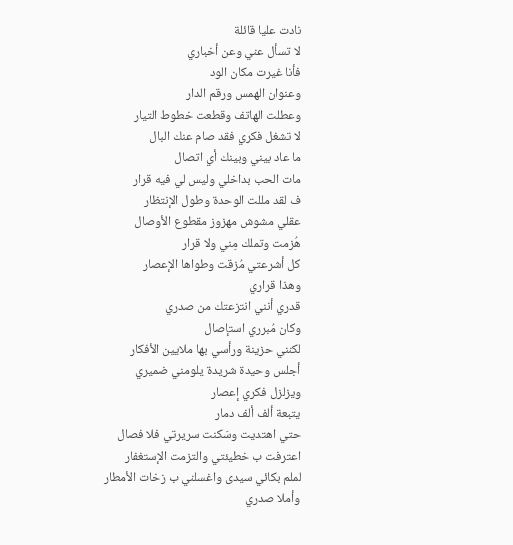نادت عليا قائلة
لا تسأل عني وعن أخباري
فأنا غيرت مكان الود
وعنوان الهمس ورقم الدار
وعطلت الهاتف وقطعت خطوط التيار
لا تشغل فكري فقد صام عنك البال
ما عاد بيني وبينك أي اتصال
مات الحب بداخلي وليس لي فيه قرار
ف لقد مللت الوحدة وطول الإنتظار
عقلي مشوش مهزوز مقطوع الأوصال
هُزمت وتملك مِني ولا قرار
كل أشرعتي مُزقت وطواها الإعصار
وهذا قراري
قدري أنني انتزعتك من صدري
وكان مُبرري استإصال
لكنني حزينة ورأسي بها ملايين الأفكار
أجلس وحيدة شريدة يلومني ضميري
ويزلزل فكري إعصار
يتبعة ألف ألف دمار
حتي اهتديت وسَكنت سريرتي فلا فصال
اعترفت ب خطيئتي والتزمت الإستغفار
لملم بكائي سيدى واغسلني ب زخات الأمطار
وأملا صدري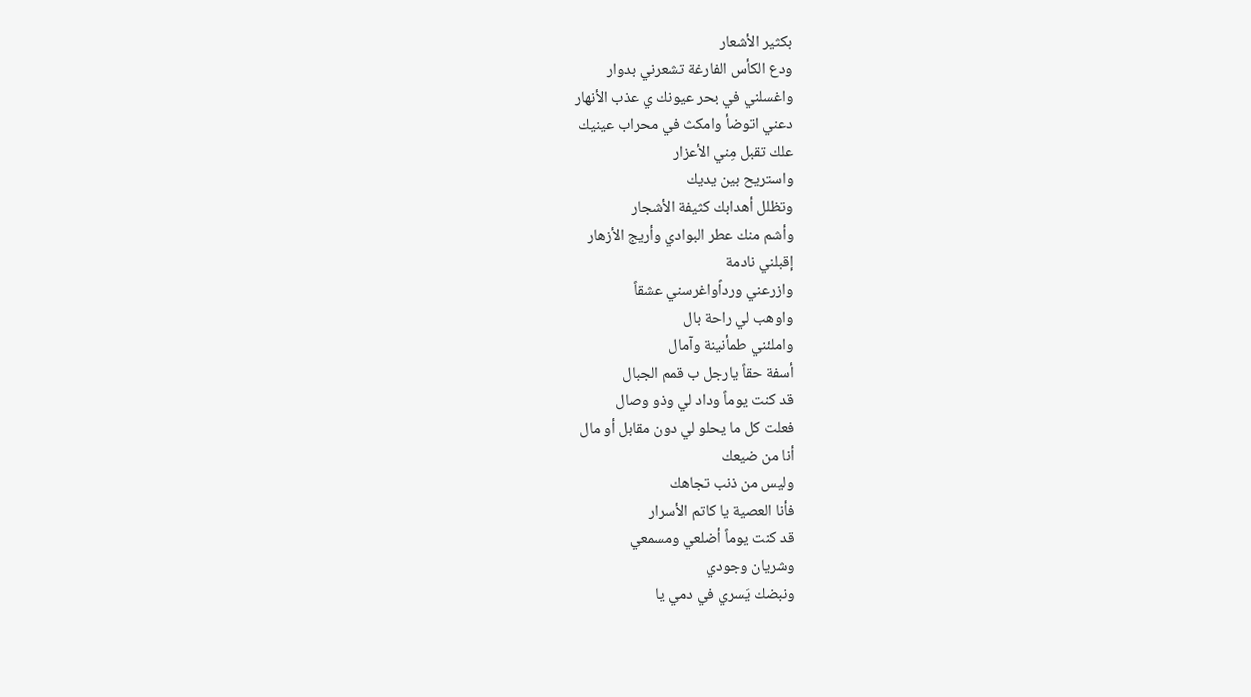بكثير الأشعار
ودع الكأس الفارغة تشعرني بدوار
واغسلني في بحر عيونك ي عذب الأنهار
دعني اتوضأ وامكث في محراب عينيك
علك تقبل مِني الأعزار
واستريح بين يديك
وتظلل أهدابك كثيفة الأشجار
وأشم منك عطر البوادي وأريج الأزهار
إقبلني نادمة
وازرعني ورداًواغرسني عشقاً
واوهب لي راحة بال
واملئني طمأنينة وآمال
أسفة حقاً يارجل ب قمم الجبال
قد كنت يوماً وداد لي وذو وصال
فعلت كل ما يحلو لي دون مقابل أو مال
أنا من ضيعك
وليس من ذنب تجاهك
فأنا العصية يا كاتم الأسرار
قد كنت يوماً أضلعي ومسمعي
وشريان وجودي
ونبضك يَسري في دمي يا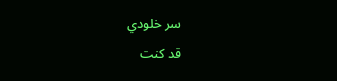سر خلودي
قد كنت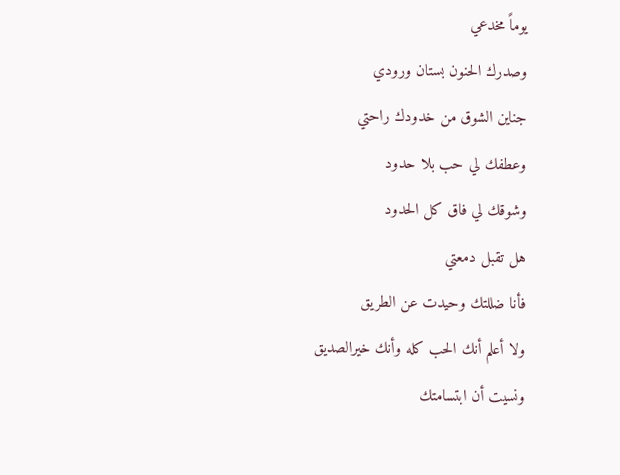يوماً مخدعي
وصدرك الحنون بستان ورودي
جناين الشوق من خدودك راحتي
وعطفك لي حب بلا حدود
وشوقك لي فاق كل الحدود
هل تقبل دمعتي
فأنا ضللتك وحيدت عن الطريق
ولا أعلم أنك الحب كله وأنك خيرالصديق
ونسيت أن ابتسامتك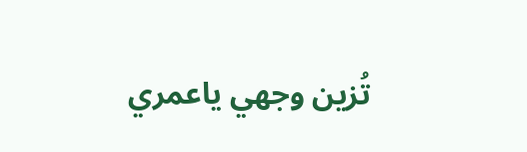تُزين وجهي ياعمري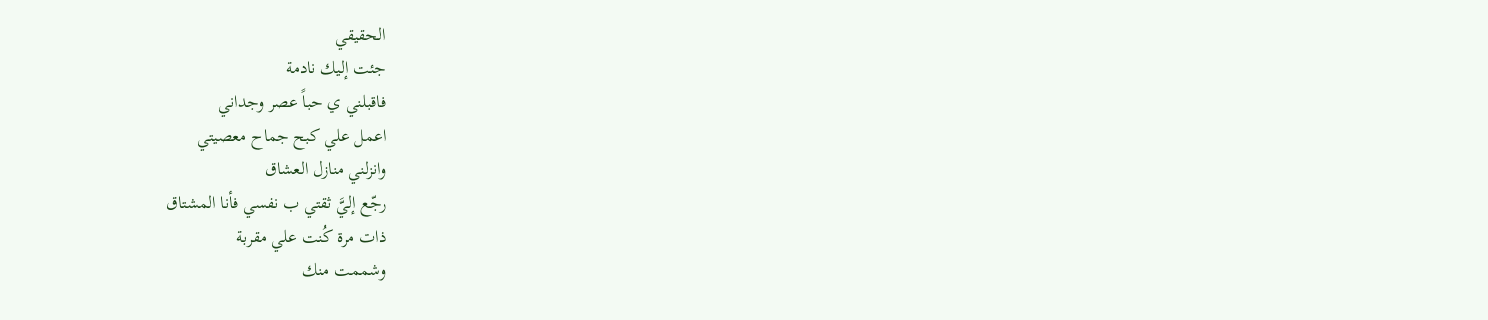الحقيقي
جئت إليك نادمة
فاقبلني ي حباً عصر وجداني
اعمل علي كبح جماح معصيتي
وانزلني منازل العشاق
رجّع إليَّ ثقتي ب نفسي فأنا المشتاق
ذات مرة كُنت علي مقربة
وشممت منك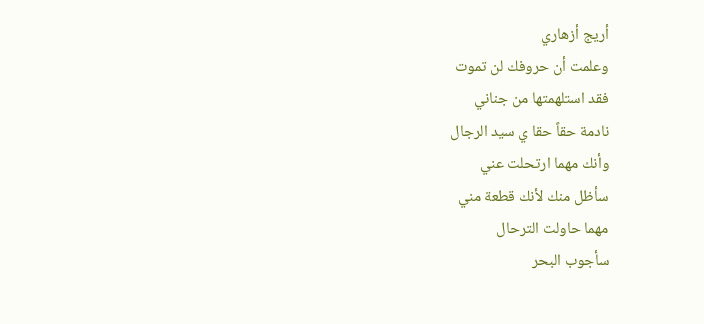أريج أزهاري
وعلمت أن حروفك لن تموت
فقد استلهمتها من جناني
نادمة حقاً حقا ي سيد الرجال
وأنك مهما ارتحلت عني
سأظل منك لأنك قطعة مني
مهما حاولت الترحال
سأجوب البحر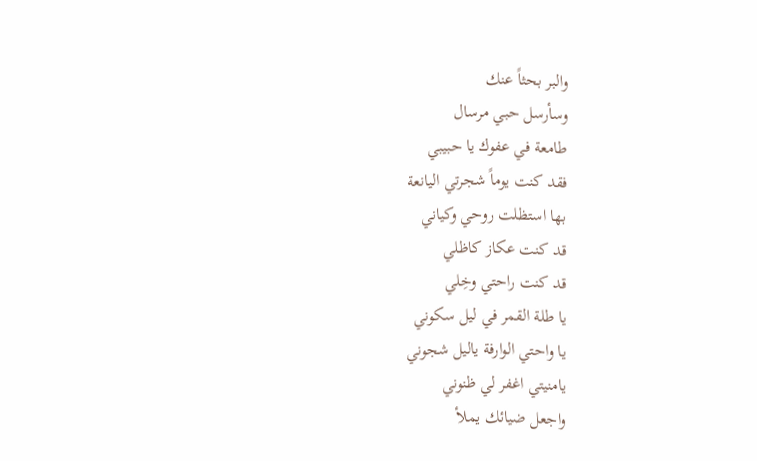والبر بحثاً عنك
وسأرسل حبي مرسال
طامعة في عفوك يا حبيبي
فقد كنت يوماً شجرتي اليانعة
بها استظلت روحي وكياني
قد كنت عكاز كاظلي
قد كنت راحتي وخِلي
يا طلة القمر في ليل سكوني
يا واحتي الوارفة ياليل شجوني
يامنيتي اغفر لي ظنوني
واجعل ضيائك يملأ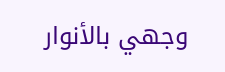وجهي بالأنوار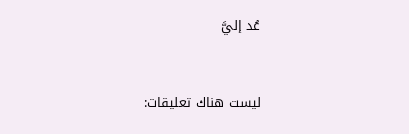عُد إليَّ


ليست هناك تعليقات: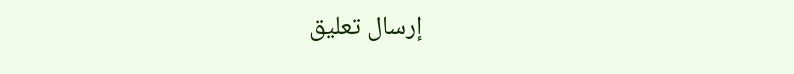إرسال تعليق